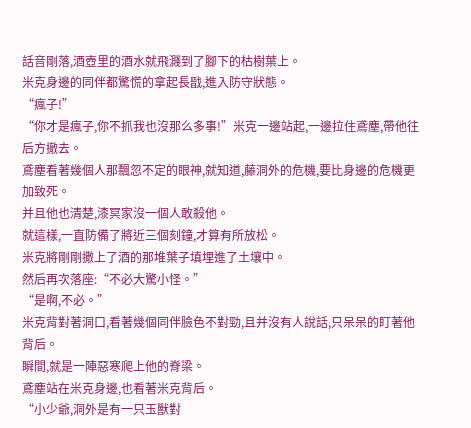話音剛落,酒壺里的酒水就飛濺到了腳下的枯樹葉上。
米克身邊的同伴都驚慌的拿起長戩,進入防守狀態。
“瘋子!”
“你才是瘋子,你不抓我也沒那么多事!”米克一邊站起,一邊拉住鳶塵,帶他往后方撤去。
鳶塵看著幾個人那飄忽不定的眼神,就知道,藤洞外的危機,要比身邊的危機更加致死。
并且他也清楚,漆冥家沒一個人敢殺他。
就這樣,一直防備了將近三個刻鐘,才算有所放松。
米克將剛剛撒上了酒的那堆葉子填埋進了土壤中。
然后再次落座:“不必大驚小怪。”
“是啊,不必。”
米克背對著洞口,看著幾個同伴臉色不對勁,且并沒有人說話,只呆呆的盯著他背后。
瞬間,就是一陣惡寒爬上他的脊梁。
鳶塵站在米克身邊,也看著米克背后。
“小少爺,洞外是有一只玉獸對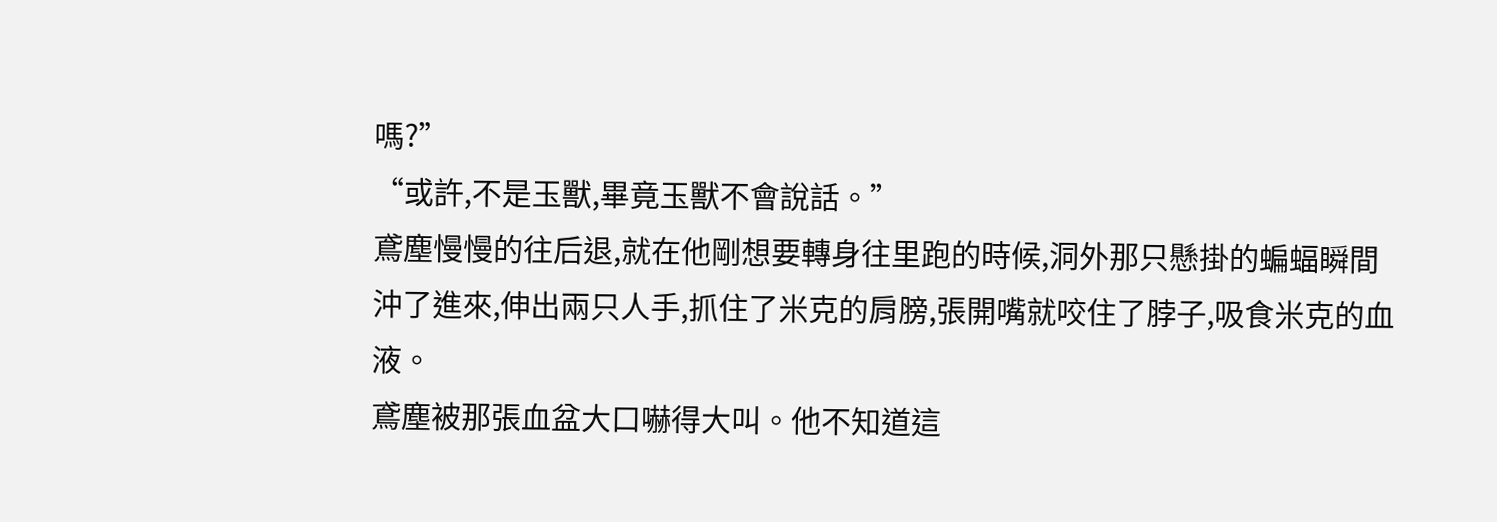嗎?”
“或許,不是玉獸,畢竟玉獸不會說話。”
鳶塵慢慢的往后退,就在他剛想要轉身往里跑的時候,洞外那只懸掛的蝙蝠瞬間沖了進來,伸出兩只人手,抓住了米克的肩膀,張開嘴就咬住了脖子,吸食米克的血液。
鳶塵被那張血盆大口嚇得大叫。他不知道這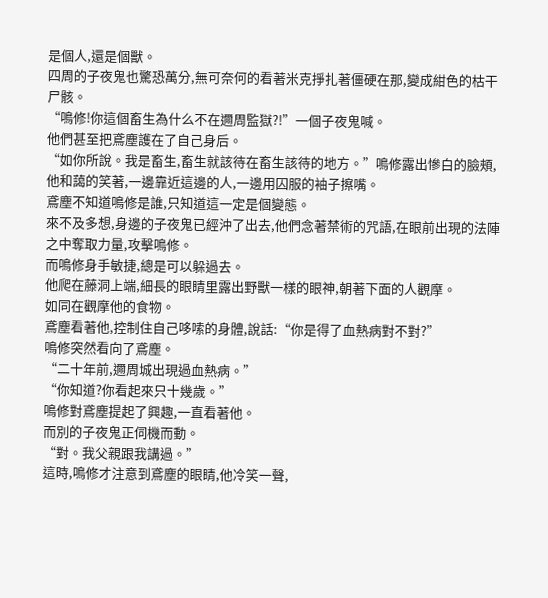是個人,還是個獸。
四周的子夜鬼也驚恐萬分,無可奈何的看著米克掙扎著僵硬在那,變成紺色的枯干尸骸。
“鳴修!你這個畜生為什么不在邇周監獄?!”一個子夜鬼喊。
他們甚至把鳶塵護在了自己身后。
“如你所說。我是畜生,畜生就該待在畜生該待的地方。”鳴修露出慘白的臉頰,他和藹的笑著,一邊靠近這邊的人,一邊用囚服的袖子擦嘴。
鳶塵不知道鳴修是誰,只知道這一定是個變態。
來不及多想,身邊的子夜鬼已經沖了出去,他們念著禁術的咒語,在眼前出現的法陣之中奪取力量,攻擊鳴修。
而鳴修身手敏捷,總是可以躲過去。
他爬在藤洞上端,細長的眼睛里露出野獸一樣的眼神,朝著下面的人觀摩。
如同在觀摩他的食物。
鳶塵看著他,控制住自己哆嗦的身體,說話:“你是得了血熱病對不對?”
鳴修突然看向了鳶塵。
“二十年前,邇周城出現過血熱病。”
“你知道?你看起來只十幾歲。”
鳴修對鳶塵提起了興趣,一直看著他。
而別的子夜鬼正伺機而動。
“對。我父親跟我講過。”
這時,鳴修才注意到鳶塵的眼睛,他冷笑一聲,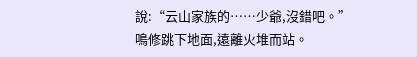說:“云山家族的……少爺,沒錯吧。”
鳴修跳下地面,遠離火堆而站。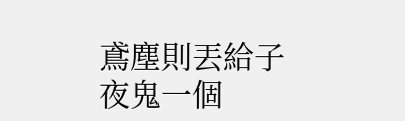鳶塵則丟給子夜鬼一個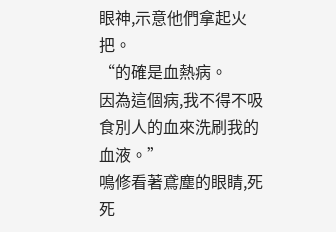眼神,示意他們拿起火把。
“的確是血熱病。
因為這個病,我不得不吸食別人的血來洗刷我的血液。”
鳴修看著鳶塵的眼睛,死死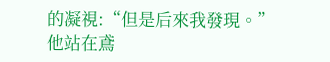的凝視:“但是后來我發現。”
他站在鳶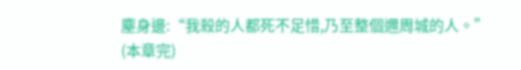塵身邊:“我殺的人都死不足惜,乃至整個邇周城的人。”
(本章完)